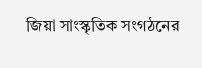জিয়া সাংস্কৃতিক সংগঠনের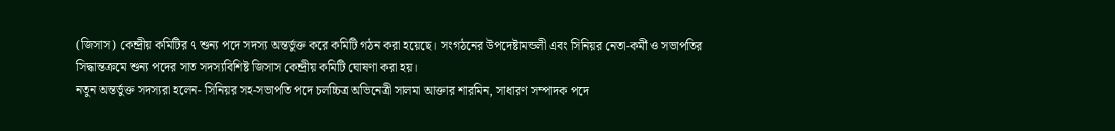(জিসাস) কেন্দ্রীয় কমিটির ৭ শুন্য পদে সদস্য অন্তর্ভুক্ত করে কমিটি গঠন করা হয়েছে। সংগঠনের উপদেষ্টামন্ডলী এবং সিনিয়র নেতা-কর্মী ও সভাপতির সিদ্ধান্তক্রমে শুন্য পদের সাত সদস্যবিশিষ্ট জিসাস কেন্দ্রীয় কমিটি ঘোষণা করা হয়।
নতুন অন্তর্ভুক্ত সদস্যরা হলেন- সিনিয়র সহ-সভাপতি পদে চলচ্চিত্র অভিনেত্রী সালমা আক্তার শারমিন, সাধারণ সম্পাদক পদে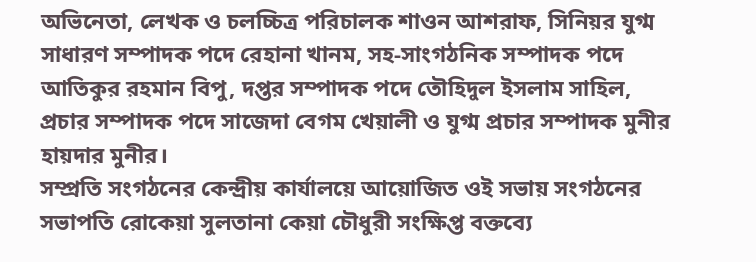অভিনেতা, লেখক ও চলচ্চিত্র পরিচালক শাওন আশরাফ, সিনিয়র যুগ্ম সাধারণ সম্পাদক পদে রেহানা খানম, সহ-সাংগঠনিক সম্পাদক পদে আতিকুর রহমান বিপু, দপ্তর সম্পাদক পদে তৌহিদুল ইসলাম সাহিল, প্রচার সম্পাদক পদে সাজেদা বেগম খেয়ালী ও যুগ্ম প্রচার সম্পাদক মুনীর হায়দার মুনীর।
সম্প্রতি সংগঠনের কেন্দ্রীয় কার্যালয়ে আয়োজিত ওই সভায় সংগঠনের সভাপতি রোকেয়া সুলতানা কেয়া চৌধুরী সংক্ষিপ্ত বক্তব্যে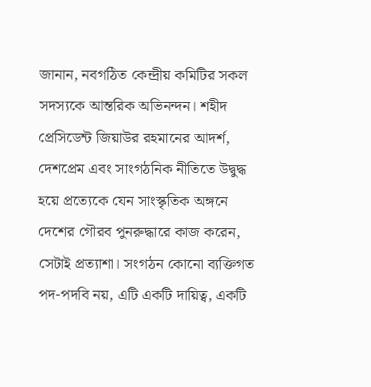জানান, নবগঠিত কেন্দ্রীয় কমিটির সকল সদস্যকে আন্তরিক অভিনন্দন। শহীদ প্রেসিডেন্ট জিয়াউর রহমানের আদর্শ, দেশপ্রেম এবং সাংগঠনিক নীতিতে উদ্বুদ্ধ হয়ে প্রত্যেকে যেন সাংস্কৃতিক অঙ্গনে দেশের গৌরব পুনরুদ্ধারে কাজ করেন, সেটাই প্রত্যাশা। সংগঠন কোনো ব্যক্তিগত পদ-পদবি নয়, এটি একটি দায়িত্ব, একটি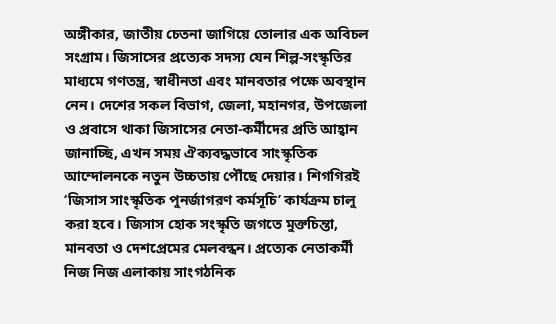অঙ্গীকার, জাতীয় চেতনা জাগিয়ে তোলার এক অবিচল সংগ্রাম। জিসাসের প্রত্যেক সদস্য যেন শিল্প-সংস্কৃতির মাধ্যমে গণতন্ত্র, স্বাধীনতা এবং মানবতার পক্ষে অবস্থান নেন। দেশের সকল বিভাগ, জেলা, মহানগর, উপজেলা ও প্রবাসে থাকা জিসাসের নেতা-কর্মীদের প্রতি আহ্বান জানাচ্ছি, এখন সময় ঐক্যবদ্ধভাবে সাংস্কৃতিক আন্দোলনকে নতুন উচ্চতায় পৌঁছে দেয়ার। শিগগিরই ‘জিসাস সাংস্কৃতিক পুনর্জাগরণ কর্মসূচি’ কার্যক্রম চালু করা হবে। জিসাস হোক সংস্কৃতি জগতে মুক্তচিন্তা, মানবতা ও দেশপ্রেমের মেলবন্ধন। প্রত্যেক নেতাকর্মী নিজ নিজ এলাকায় সাংগঠনিক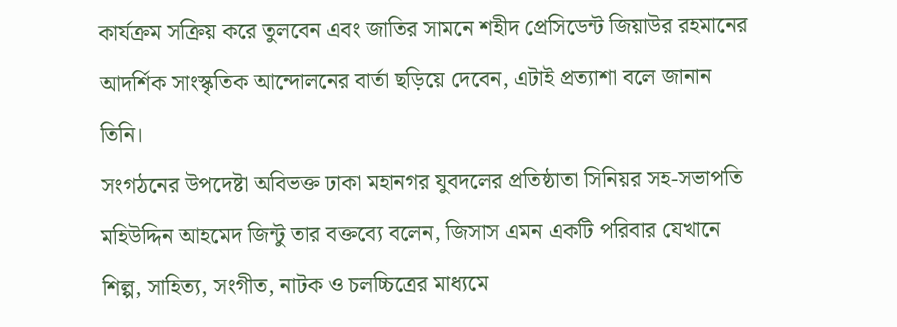কার্যক্রম সক্রিয় করে তুলবেন এবং জাতির সামনে শহীদ প্রেসিডেন্ট জিয়াউর রহমানের আদর্শিক সাংস্কৃতিক আন্দোলনের বার্তা ছড়িয়ে দেবেন, এটাই প্রত্যাশা বলে জানান তিনি।
সংগঠনের উপদেষ্টা অবিভক্ত ঢাকা মহানগর যুবদলের প্রতিষ্ঠাতা সিনিয়র সহ-সভাপতি মহিউদ্দিন আহমেদ জিন্টু তার বক্তব্যে বলেন, জিসাস এমন একটি পরিবার যেখানে শিল্প, সাহিত্য, সংগীত, নাটক ও চলচ্চিত্রের মাধ্যমে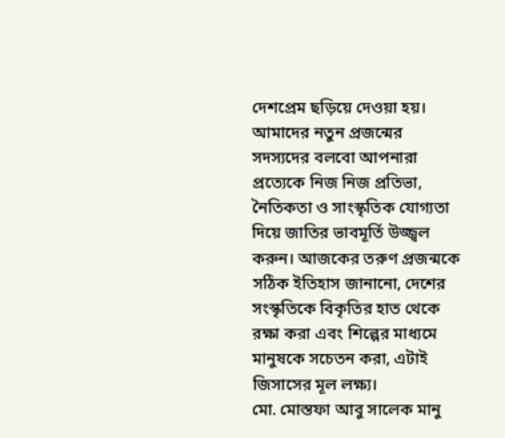দেশপ্রেম ছড়িয়ে দেওয়া হয়। আমাদের নতুন প্রজন্মের সদস্যদের বলবো আপনারা প্রত্যেকে নিজ নিজ প্রতিভা, নৈতিকতা ও সাংস্কৃতিক যোগ্যতা দিয়ে জাতির ভাবমূর্তি উজ্জ্বল করুন। আজকের তরুণ প্রজন্মকে সঠিক ইতিহাস জানানো, দেশের সংস্কৃতিকে বিকৃতির হাত থেকে রক্ষা করা এবং শিল্পের মাধ্যমে মানুষকে সচেতন করা, এটাই জিসাসের মূল লক্ষ্য।
মো. মোস্তফা আবু সালেক মানু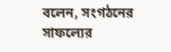বলেন, সংগঠনের সাফল্যের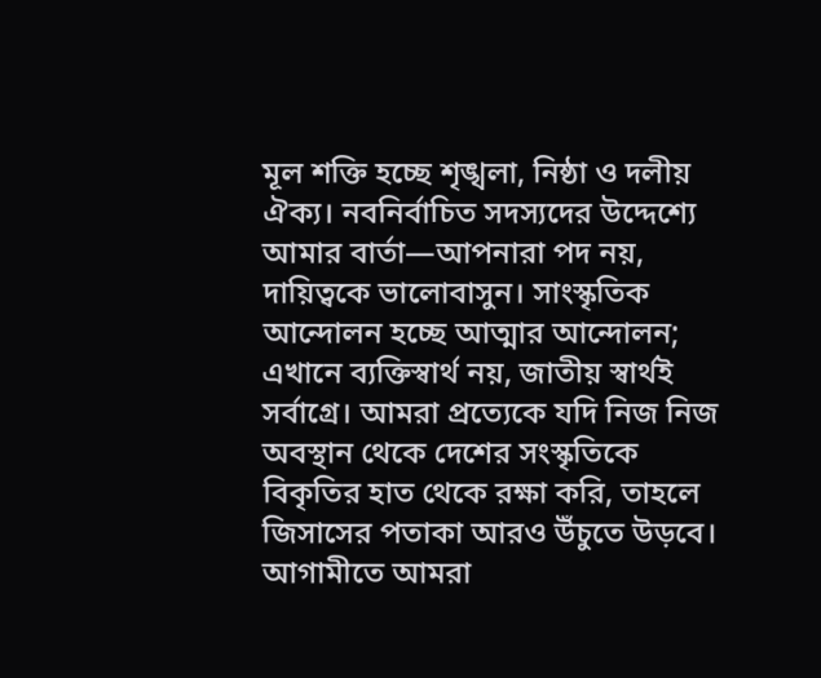মূল শক্তি হচ্ছে শৃঙ্খলা, নিষ্ঠা ও দলীয় ঐক্য। নবনির্বাচিত সদস্যদের উদ্দেশ্যে আমার বার্তা—আপনারা পদ নয়, দায়িত্বকে ভালোবাসুন। সাংস্কৃতিক আন্দোলন হচ্ছে আত্মার আন্দোলন; এখানে ব্যক্তিস্বার্থ নয়, জাতীয় স্বার্থই সর্বাগ্রে। আমরা প্রত্যেকে যদি নিজ নিজ অবস্থান থেকে দেশের সংস্কৃতিকে বিকৃতির হাত থেকে রক্ষা করি, তাহলে জিসাসের পতাকা আরও উঁচুতে উড়বে। আগামীতে আমরা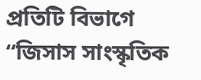প্রতিটি বিভাগে “জিসাস সাংস্কৃতিক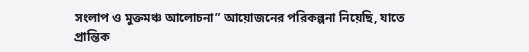সংলাপ ও মুক্তমঞ্চ আলোচনা” আয়োজনের পরিকল্পনা নিয়েছি, যাতে প্রান্তিক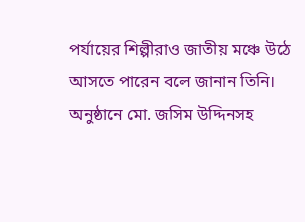পর্যায়ের শিল্পীরাও জাতীয় মঞ্চে উঠে আসতে পারেন বলে জানান তিনি।
অনুষ্ঠানে মো. জসিম উদ্দিনসহ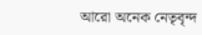আরো অনেক নেতৃবৃন্দ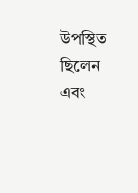উপস্থিত ছিলেন এবং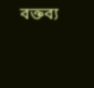বক্তব্য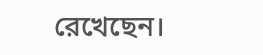রেখেছেন।